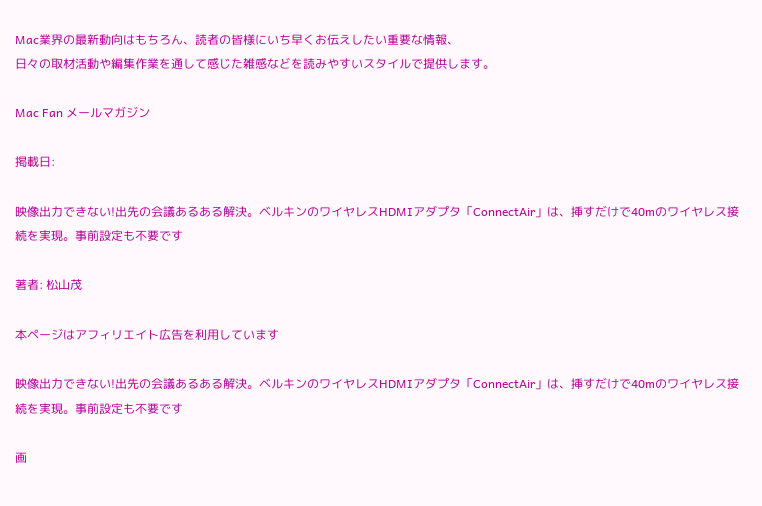Mac業界の最新動向はもちろん、読者の皆様にいち早くお伝えしたい重要な情報、
日々の取材活動や編集作業を通して感じた雑感などを読みやすいスタイルで提供します。

Mac Fan メールマガジン

掲載日:

映像出力できない!出先の会議あるある解決。ベルキンのワイヤレスHDMIアダプタ「ConnectAir」は、挿すだけで40mのワイヤレス接続を実現。事前設定も不要です

著者: 松山茂

本ページはアフィリエイト広告を利用しています

映像出力できない!出先の会議あるある解決。ベルキンのワイヤレスHDMIアダプタ「ConnectAir」は、挿すだけで40mのワイヤレス接続を実現。事前設定も不要です

画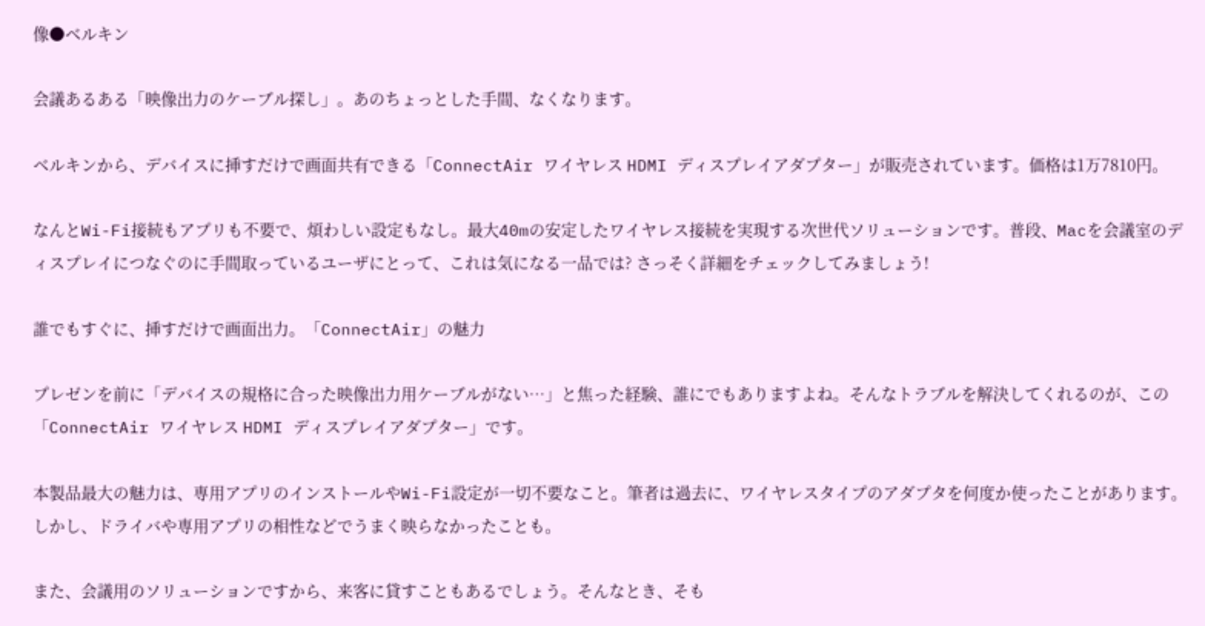像●ベルキン

会議あるある「映像出力のケーブル探し」。あのちょっとした手間、なくなります。

ベルキンから、デバイスに挿すだけで画面共有できる「ConnectAir ワイヤレス HDMI ディスプレイアダプター」が販売されています。価格は1万7810円。

なんとWi-Fi接続もアプリも不要で、煩わしい設定もなし。最大40mの安定したワイヤレス接続を実現する次世代ソリューションです。普段、Macを会議室のディスプレイにつなぐのに手間取っているユーザにとって、これは気になる一品では? さっそく詳細をチェックしてみましょう!

誰でもすぐに、挿すだけで画面出力。「ConnectAir」の魅力

プレゼンを前に「デバイスの規格に合った映像出力用ケーブルがない…」と焦った経験、誰にでもありますよね。そんなトラブルを解決してくれるのが、この「ConnectAir ワイヤレス HDMI ディスプレイアダプター」です。

本製品最大の魅力は、専用アプリのインストールやWi-Fi設定が一切不要なこと。筆者は過去に、ワイヤレスタイプのアダプタを何度か使ったことがあります。しかし、ドライバや専用アプリの相性などでうまく映らなかったことも。

また、会議用のソリューションですから、来客に貸すこともあるでしょう。そんなとき、そも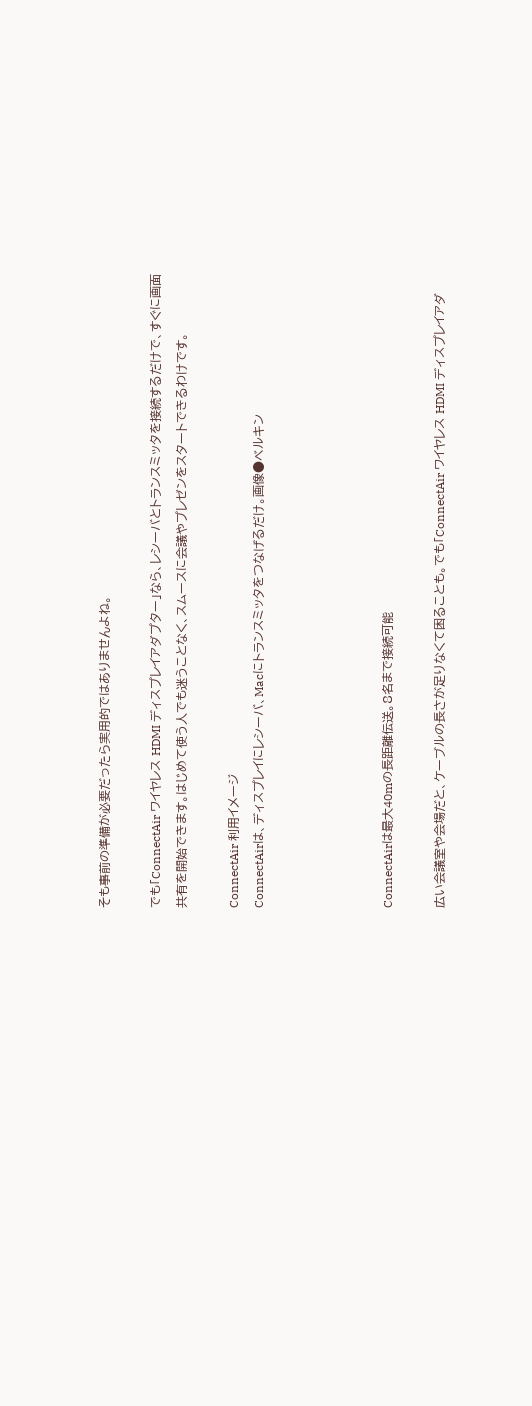そも事前の準備が必要だったら実用的ではありませんよね。

でも「ConnectAir ワイヤレス HDMI ディスプレイアダプター」なら、レシーバとトランスミッタを接続するだけで、すぐに画面共有を開始できます。はじめて使う人でも迷うことなく、スムースに会議やプレゼンをスタートできるわけです。

ConnectAir 利用イメージ
ConnectAirは、ディスプレイにレシーバ、Macにトランスミッタをつなげるだけ。画像●ベルキン




ConnectAirは最大40mの長距離伝送。8名まで接続可能

広い会議室や会場だと、ケーブルの長さが足りなくて困ることも。でも「ConnectAir ワイヤレス HDMI ディスプレイアダ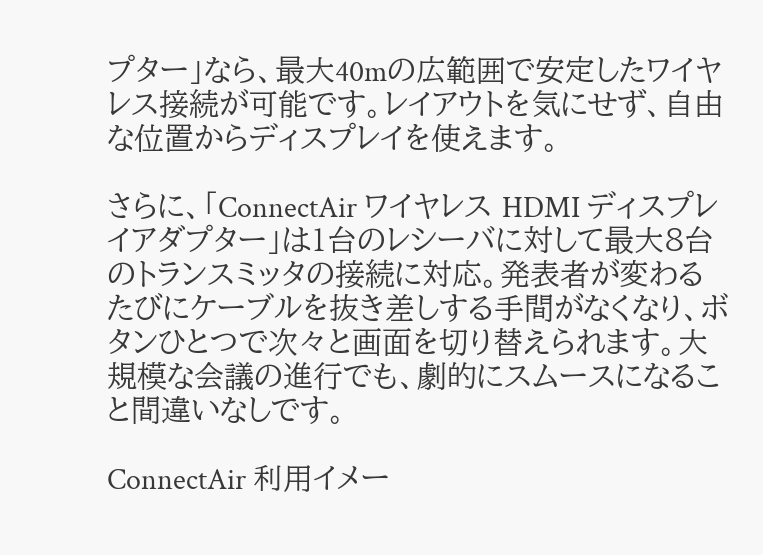プター」なら、最大40mの広範囲で安定したワイヤレス接続が可能です。レイアウトを気にせず、自由な位置からディスプレイを使えます。

さらに、「ConnectAir ワイヤレス HDMI ディスプレイアダプター」は1台のレシーバに対して最大8台のトランスミッタの接続に対応。発表者が変わるたびにケーブルを抜き差しする手間がなくなり、ボタンひとつで次々と画面を切り替えられます。大規模な会議の進行でも、劇的にスムースになること間違いなしです。

ConnectAir 利用イメー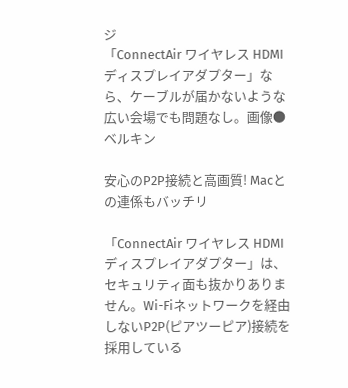ジ
「ConnectAir ワイヤレス HDMI ディスプレイアダプター」なら、ケーブルが届かないような広い会場でも問題なし。画像●ベルキン

安心のP2P接続と高画質! Macとの連係もバッチリ

「ConnectAir ワイヤレス HDMI ディスプレイアダプター」は、セキュリティ面も抜かりありません。Wi-Fiネットワークを経由しないP2P(ピアツーピア)接続を採用している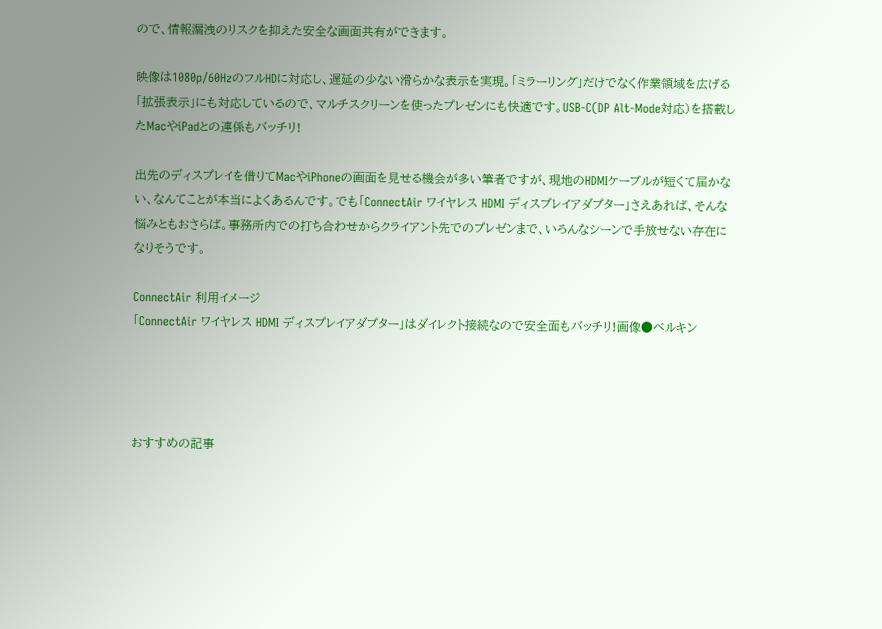ので、情報漏洩のリスクを抑えた安全な画面共有ができます。

映像は1080p/60HzのフルHDに対応し、遅延の少ない滑らかな表示を実現。「ミラーリング」だけでなく作業領域を広げる「拡張表示」にも対応しているので、マルチスクリーンを使ったプレゼンにも快適です。USB-C(DP Alt-Mode対応)を搭載したMacやiPadとの連係もバッチリ!

出先のディスプレイを借りてMacやiPhoneの画面を見せる機会が多い筆者ですが、現地のHDMIケーブルが短くて届かない、なんてことが本当によくあるんです。でも「ConnectAir ワイヤレス HDMI ディスプレイアダプター」さえあれば、そんな悩みともおさらば。事務所内での打ち合わせからクライアント先でのプレゼンまで、いろんなシーンで手放せない存在になりそうです。

ConnectAir 利用イメージ
「ConnectAir ワイヤレス HDMI ディスプレイアダプター」はダイレクト接続なので安全面もバッチリ!画像●ベルキン




おすすめの記事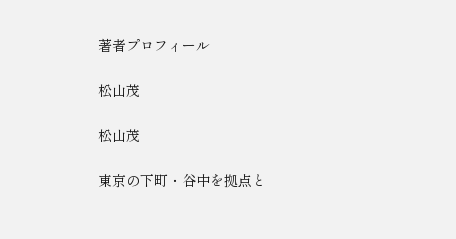著者プロフィール

松山茂

松山茂

東京の下町・谷中を拠点と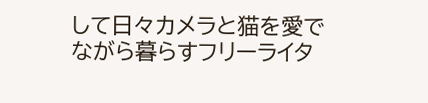して日々カメラと猫を愛でながら暮らすフリーライタ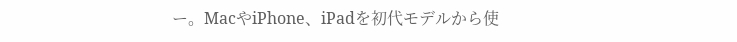ー。MacやiPhone、iPadを初代モデルから使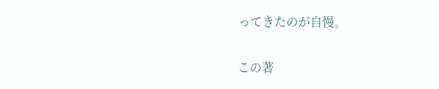ってきたのが自慢。

この著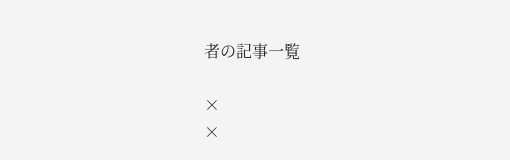者の記事一覧

×
×